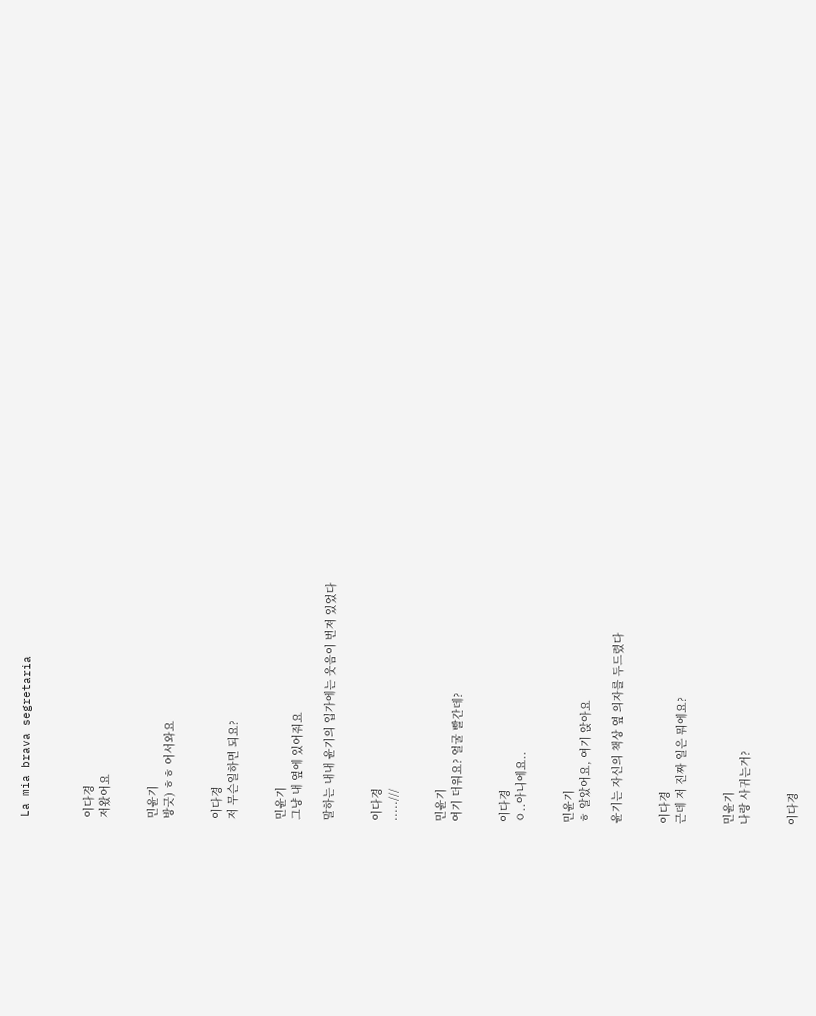La mia brava segretaria



이다경
저왔어요


민윤기
방긋) ㅎㅎ 어서와요


이다경
저 무슨일하면 되요?


민윤기
그냥 내 옆에 있어줘요

말하는 내내 윤기의 입가에는 웃음이 번져 있었다


이다경
.....///


민윤기
여기 더워요? 얼굴 빨간데?


이다경
ㅇ..아니에요..


민윤기
ㅎ 알았어요, 여기 앉아요

윤기는 자신의 책상 옆 의자를 두드렸다


이다경
근데 저 진짜 일은 뭐에요?


민윤기
나랑 사귀는거?


이다경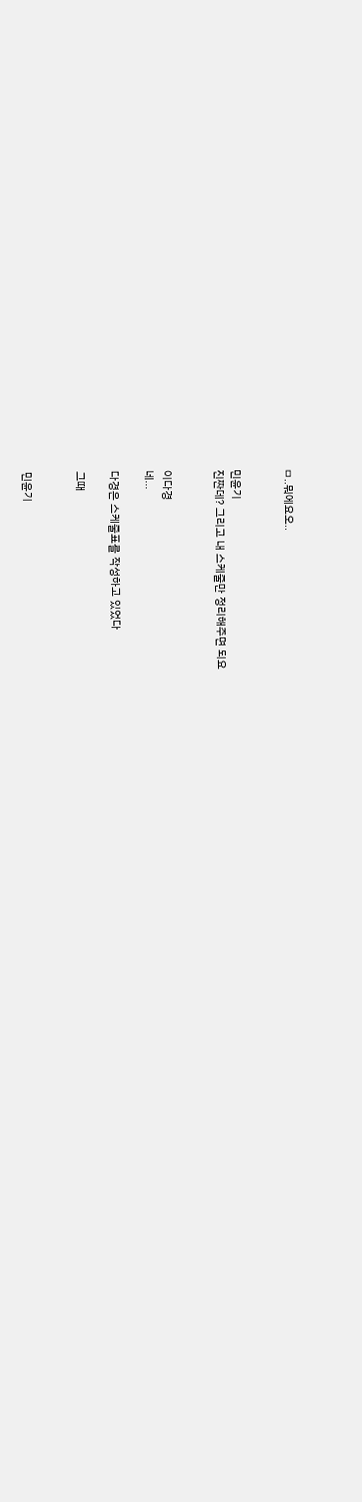ㅁ..뭐에요오..


민윤기
진짠데? 그리고 내 스케줄만 정리해주면 되요


이다경
네...

다경은 스케줄표를 작성하고 있었다

그때


민윤기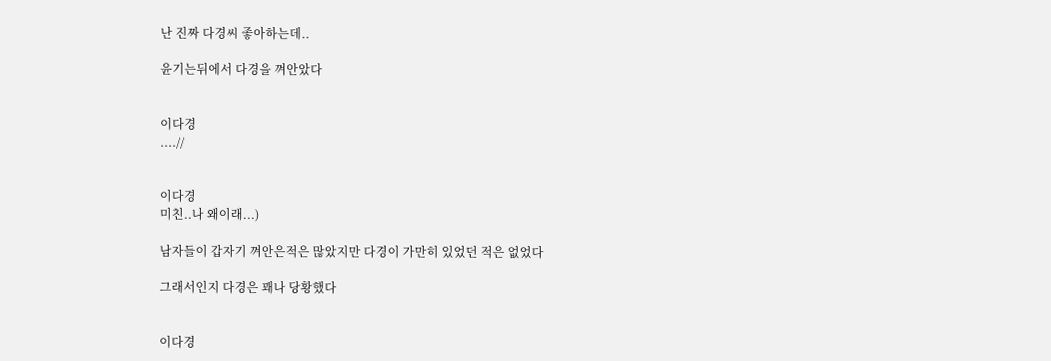난 진짜 다경씨 좋아하는데..

윤기는뒤에서 다경을 껴안았다


이다경
....//


이다경
미친..나 왜이래...)

남자들이 갑자기 껴안은적은 많았지만 다경이 가만히 있었던 적은 없었다

그래서인지 다경은 꽤나 당황했다


이다경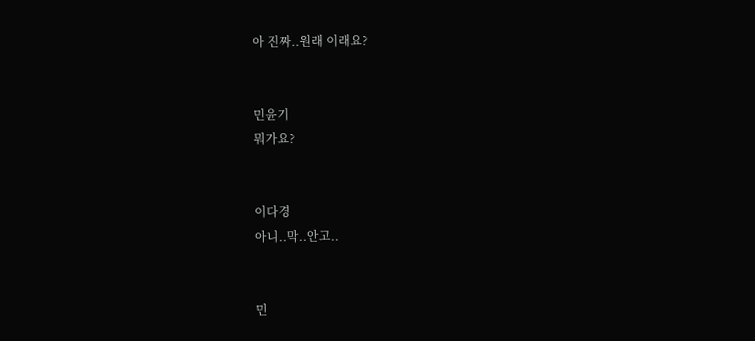아 진짜..원래 이래요?


민윤기
뭐가요?


이다경
아니..막..안고..


민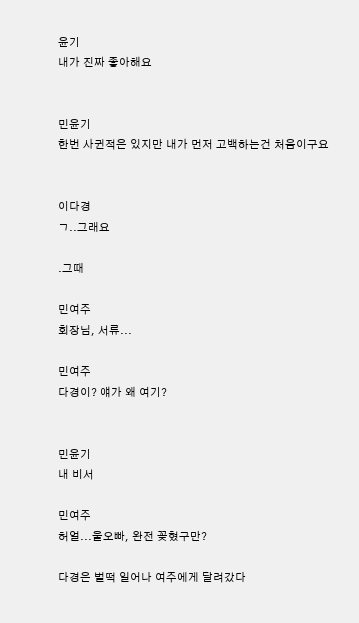윤기
내가 진짜 좋아해요


민윤기
한번 사귄적은 있지만 내가 먼저 고백하는건 처음이구요


이다경
ㄱ..그래요

.그때

민여주
회장님, 서류...

민여주
다경이? 얘가 왜 여기?


민윤기
내 비서

민여주
허얼...울오빠, 완전 꽂혔구만?

다경은 벌떡 일어나 여주에게 달려갔다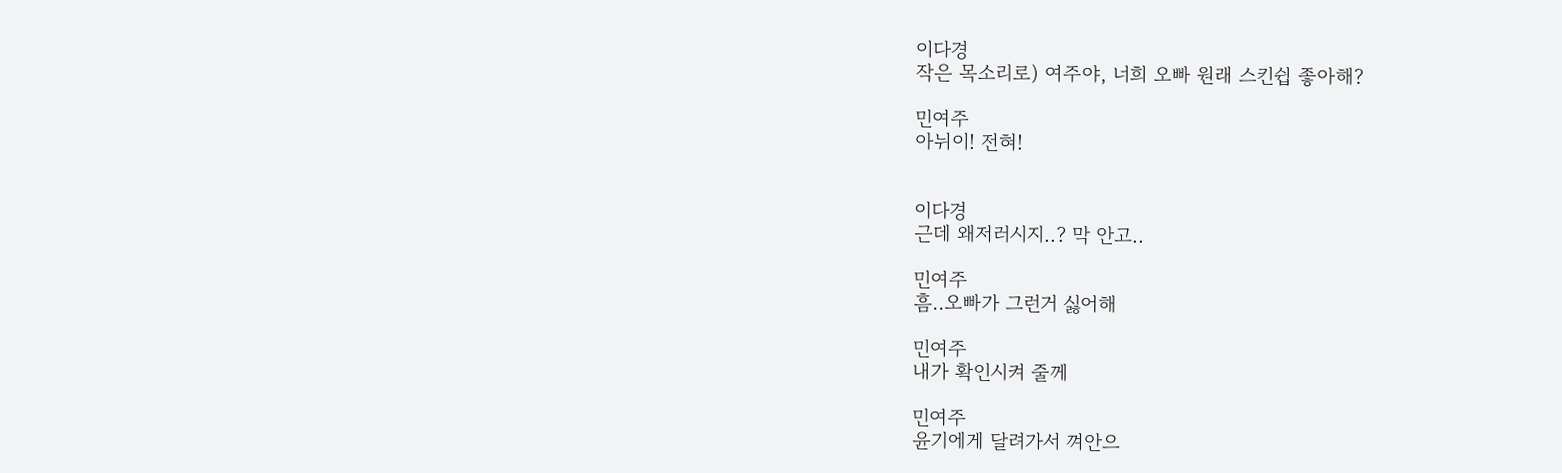이다경
작은 목소리로) 여주야, 너희 오빠 원래 스킨쉽 좋아해?

민여주
아뉘이! 전혀!


이다경
근데 왜저러시지..? 막 안고..

민여주
흠..오빠가 그런거 싫어해

민여주
내가 확인시켜 줄께

민여주
윤기에게 달려가서 껴안으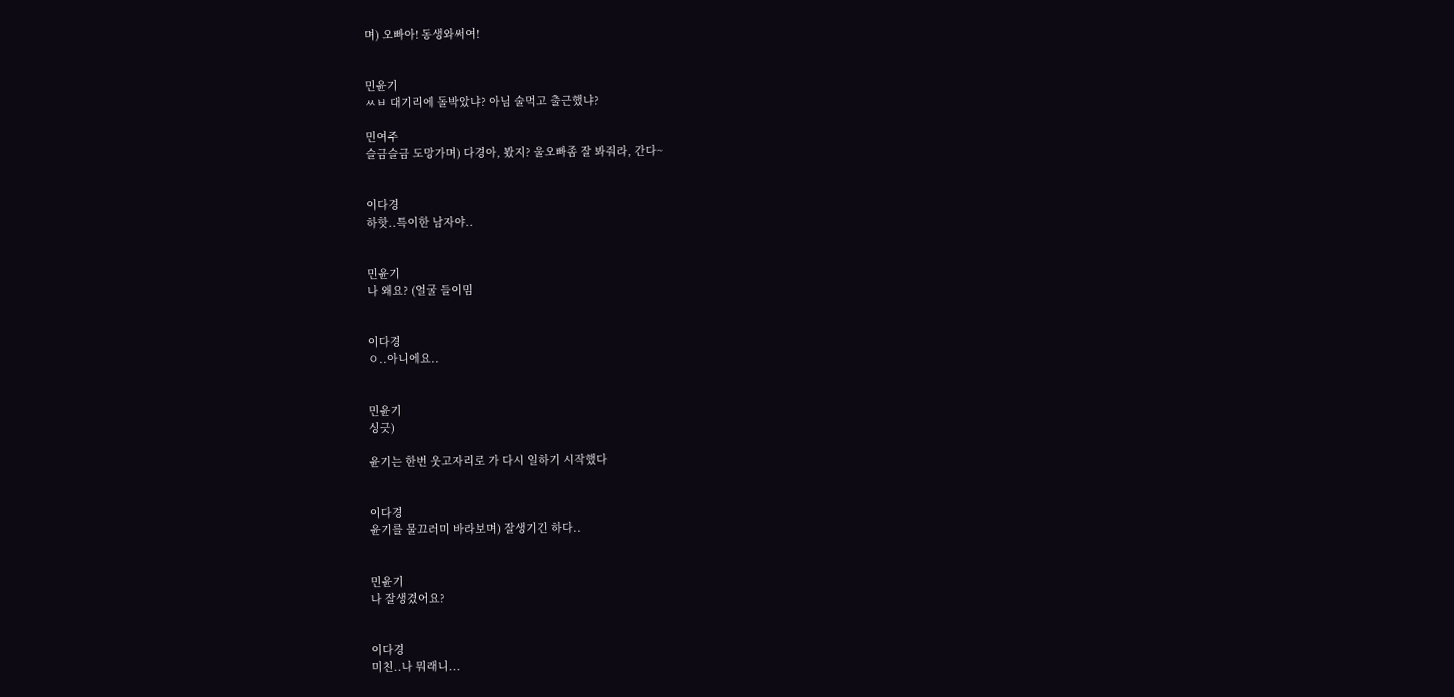며) 오빠아! 동생와써여!


민윤기
ㅆㅂ 대기리에 돌박았냐? 아님 술먹고 출근했냐?

민여주
슬금슬금 도망가며) 다경아, 봤지? 울오빠좀 잘 봐줘라, 간다~


이다경
하핫..특이한 남자야..


민윤기
나 왜요? (얼굴 들이밈


이다경
ㅇ..아니에요..


민윤기
싱긋)

윤기는 한번 웃고자리로 가 다시 일하기 시작했다


이다경
윤기를 물끄러미 바라보며) 잘생기긴 하다..


민윤기
나 잘생겼어요?


이다경
미친..나 뭐래니...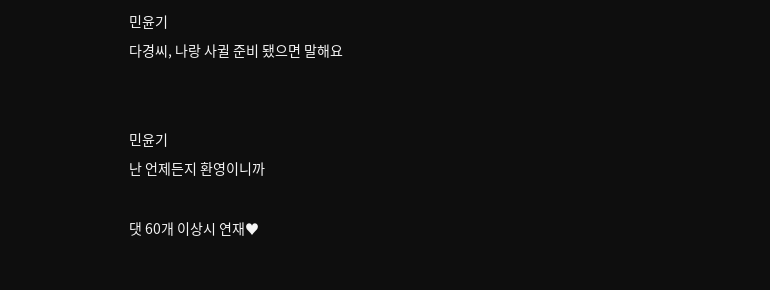민윤기
다경씨, 나랑 사귈 준비 됐으면 말해요


민윤기
난 언제든지 환영이니까

댓 60개 이상시 연재♥